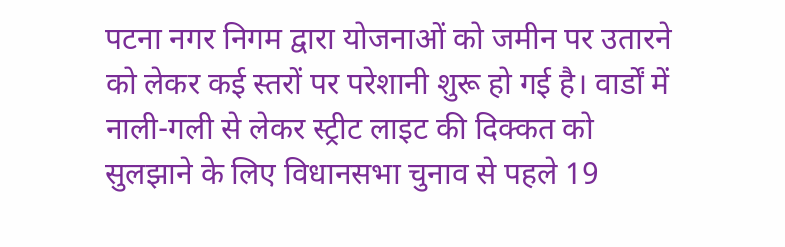पटना नगर निगम द्वारा योजनाओं को जमीन पर उतारने को लेकर कई स्तरों पर परेशानी शुरू हो गई है। वार्डों में नाली-गली से लेकर स्ट्रीट लाइट की दिक्कत को सुलझाने के लिए विधानसभा चुनाव से पहले 19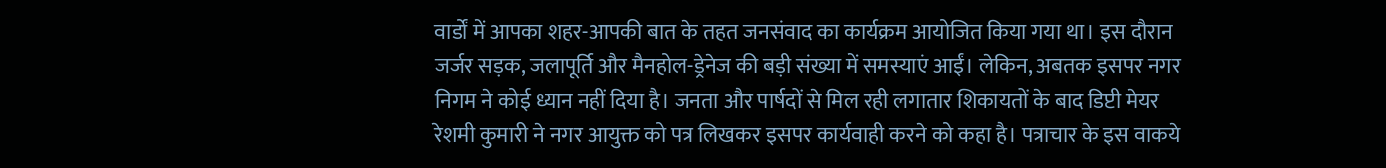वार्डों में आपका शहर-आपकी बात के तहत जनसंवाद का कार्यक्रम आयोजित किया गया था। इस दौरान जर्जर सड़क, जलापूर्ति और मैनहोल-ड्रेनेज की बड़ी संख्या में समस्याएं आईं। लेकिन, अबतक इसपर नगर निगम ने कोई ध्यान नहीं दिया है। जनता और पार्षदों से मिल रही लगातार शिकायतों के बाद डिप्टी मेयर रेशमी कुमारी ने नगर आयुक्त को पत्र लिखकर इसपर कार्यवाही करने को कहा है। पत्राचार के इस वाकये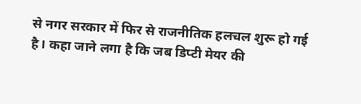से नगर सरकार में फिर से राजनीतिक हलचल शुरू हो गई है। कहा जाने लगा है कि जब डिप्टी मेयर की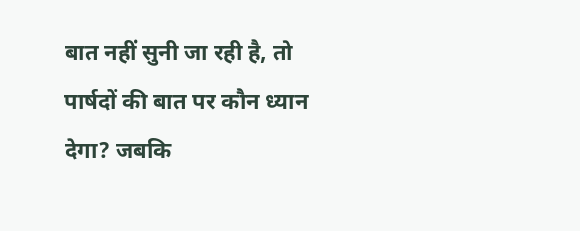बात नहीं सुनी जा रही है, तो पार्षदों की बात पर कौन ध्यान देगा? जबकि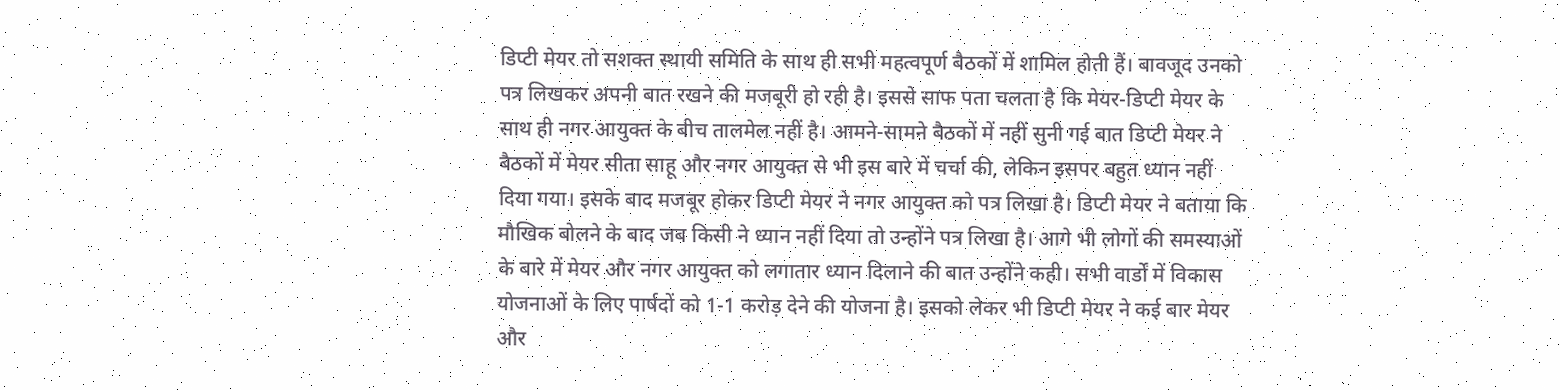डिप्टी मेयर तो सशक्त स्थायी समिति के साथ ही सभी महत्वपूर्ण बैठकों में शामिल होती हैं। बावजूद उनको पत्र लिखकर अपनी बात रखने की मजबूरी हो रही है। इससे साफ पता चलता है कि मेयर-डिप्टी मेयर के साथ ही नगर आयुक्त के बीच तालमेल नहीं है। आमने-सामने बैठकों में नहीं सुनी गई बात डिप्टी मेयर ने बैठकों में मेयर सीता साहू और नगर आयुक्त से भी इस बारे में चर्चा की, लेकिन इसपर बहुत ध्यान नहीं दिया गया। इसके बाद मजबूर होकर डिप्टी मेयर ने नगर आयुक्त को पत्र लिखा है। डिप्टी मेयर ने बताया कि मौखिक बोलने के बाद जब किसी ने ध्यान नहीं दिया तो उन्होंने पत्र लिखा है। आगे भी लोगों की समस्याओं के बारे में मेयर और नगर आयुक्त को लगातार ध्यान दिलाने की बात उन्होंने कही। सभी वार्डों में विकास योजनाओं के लिए पार्षदों को 1-1 करोड़ देने की योजना है। इसको लेकर भी डिप्टी मेयर ने कई बार मेयर और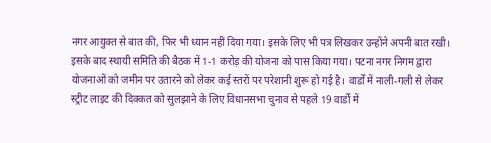नगर आयुक्त से बात की, फिर भी ध्यान नहीं दिया गया। इसके लिए भी पत्र लिखकर उन्होंने अपनी बात रखी। इसके बाद स्थायी समिति की बैठक में 1-1 करोड़ की योजना को पास किया गया। पटना नगर निगम द्वारा योजनाओं को जमीन पर उतारने को लेकर कई स्तरों पर परेशानी शुरू हो गई है। वार्डों में नाली-गली से लेकर स्ट्रीट लाइट की दिक्कत को सुलझाने के लिए विधानसभा चुनाव से पहले 19 वार्डों में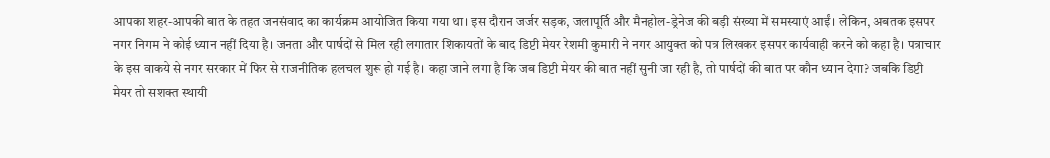आपका शहर-आपकी बात के तहत जनसंवाद का कार्यक्रम आयोजित किया गया था। इस दौरान जर्जर सड़क, जलापूर्ति और मैनहोल-ड्रेनेज की बड़ी संख्या में समस्याएं आईं। लेकिन, अबतक इसपर नगर निगम ने कोई ध्यान नहीं दिया है। जनता और पार्षदों से मिल रही लगातार शिकायतों के बाद डिप्टी मेयर रेशमी कुमारी ने नगर आयुक्त को पत्र लिखकर इसपर कार्यवाही करने को कहा है। पत्राचार के इस वाकये से नगर सरकार में फिर से राजनीतिक हलचल शुरू हो गई है। कहा जाने लगा है कि जब डिप्टी मेयर की बात नहीं सुनी जा रही है, तो पार्षदों की बात पर कौन ध्यान देगा? जबकि डिप्टी मेयर तो सशक्त स्थायी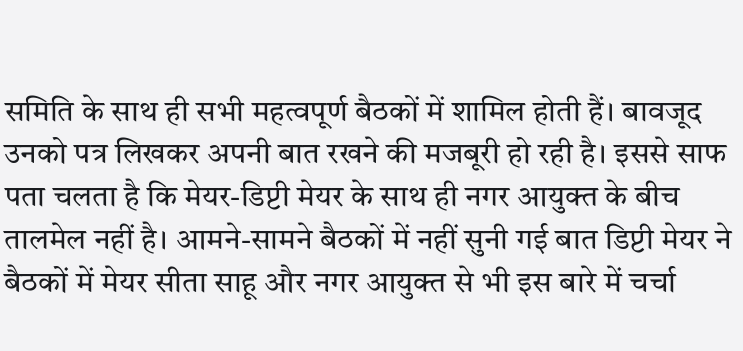समिति के साथ ही सभी महत्वपूर्ण बैठकों में शामिल होती हैं। बावजूद उनको पत्र लिखकर अपनी बात रखने की मजबूरी हो रही है। इससे साफ पता चलता है कि मेयर-डिप्टी मेयर के साथ ही नगर आयुक्त के बीच तालमेल नहीं है। आमने-सामने बैठकों में नहीं सुनी गई बात डिप्टी मेयर ने बैठकों में मेयर सीता साहू और नगर आयुक्त से भी इस बारे में चर्चा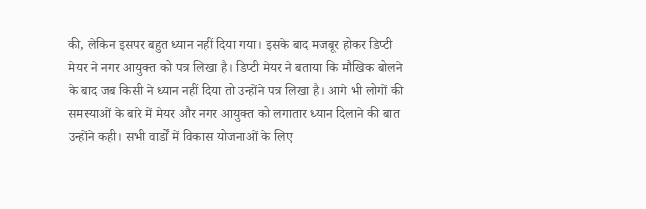की, लेकिन इसपर बहुत ध्यान नहीं दिया गया। इसके बाद मजबूर होकर डिप्टी मेयर ने नगर आयुक्त को पत्र लिखा है। डिप्टी मेयर ने बताया कि मौखिक बोलने के बाद जब किसी ने ध्यान नहीं दिया तो उन्होंने पत्र लिखा है। आगे भी लोगों की समस्याओं के बारे में मेयर और नगर आयुक्त को लगातार ध्यान दिलाने की बात उन्होंने कही। सभी वार्डों में विकास योजनाओं के लिए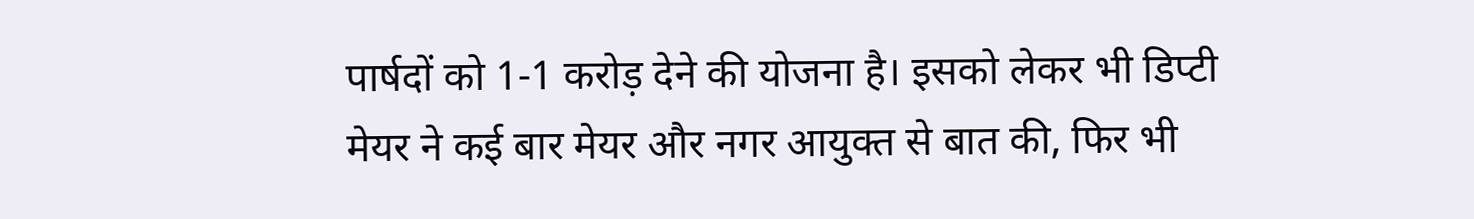पार्षदों को 1-1 करोड़ देने की योजना है। इसको लेकर भी डिप्टी मेयर ने कई बार मेयर और नगर आयुक्त से बात की, फिर भी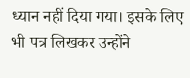ध्यान नहीं दिया गया। इसके लिए भी पत्र लिखकर उन्होंने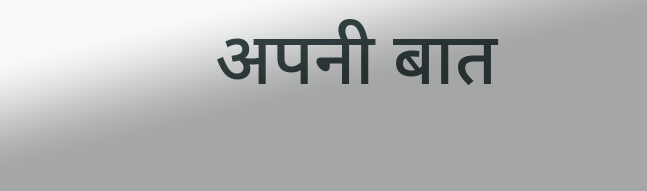अपनी बात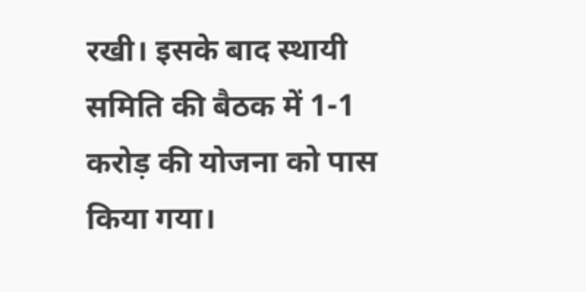रखी। इसके बाद स्थायी समिति की बैठक में 1-1 करोड़ की योजना को पास किया गया।